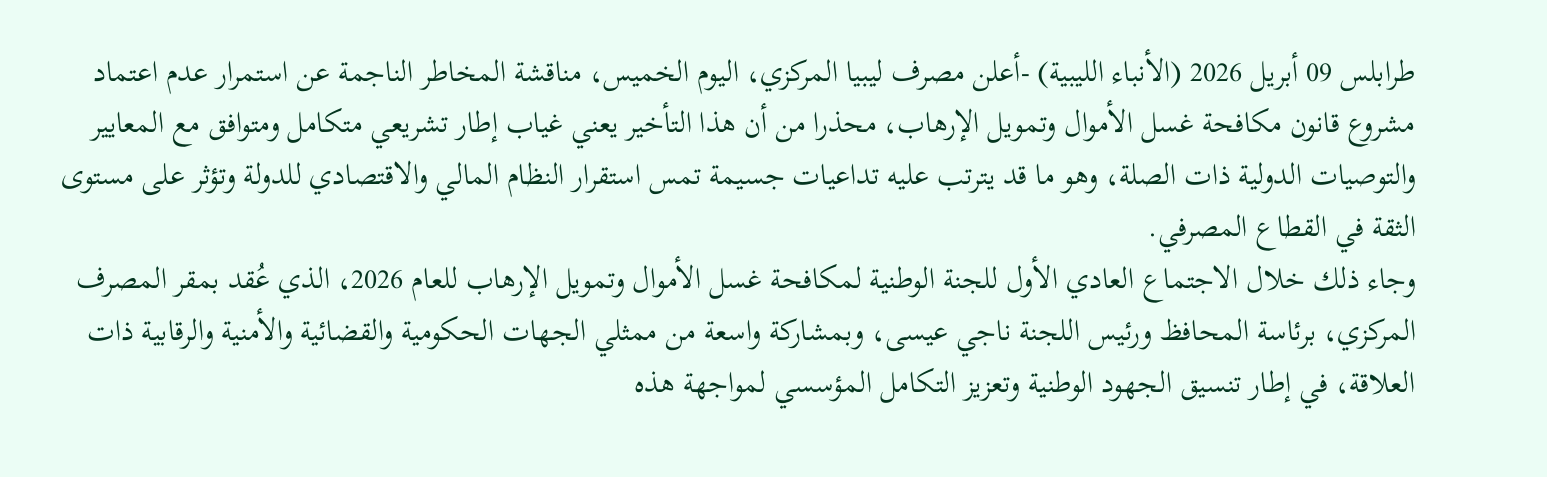طرابلس 09 أبريل 2026 (الأنباء الليبية) -أعلن مصرف ليبيا المركزي، اليوم الخميس، مناقشة المخاطر الناجمة عن استمرار عدم اعتماد مشروع قانون مكافحة غسل الأموال وتمويل الإرهاب، محذرا من أن هذا التأخير يعني غياب إطار تشريعي متكامل ومتوافق مع المعايير والتوصيات الدولية ذات الصلة، وهو ما قد يترتب عليه تداعيات جسيمة تمس استقرار النظام المالي والاقتصادي للدولة وتؤثر على مستوى الثقة في القطاع المصرفي.
وجاء ذلك خلال الاجتماع العادي الأول للجنة الوطنية لمكافحة غسل الأموال وتمويل الإرهاب للعام 2026، الذي عُقد بمقر المصرف المركزي، برئاسة المحافظ ورئيس اللجنة ناجي عيسى، وبمشاركة واسعة من ممثلي الجهات الحكومية والقضائية والأمنية والرقابية ذات العلاقة، في إطار تنسيق الجهود الوطنية وتعزيز التكامل المؤسسي لمواجهة هذه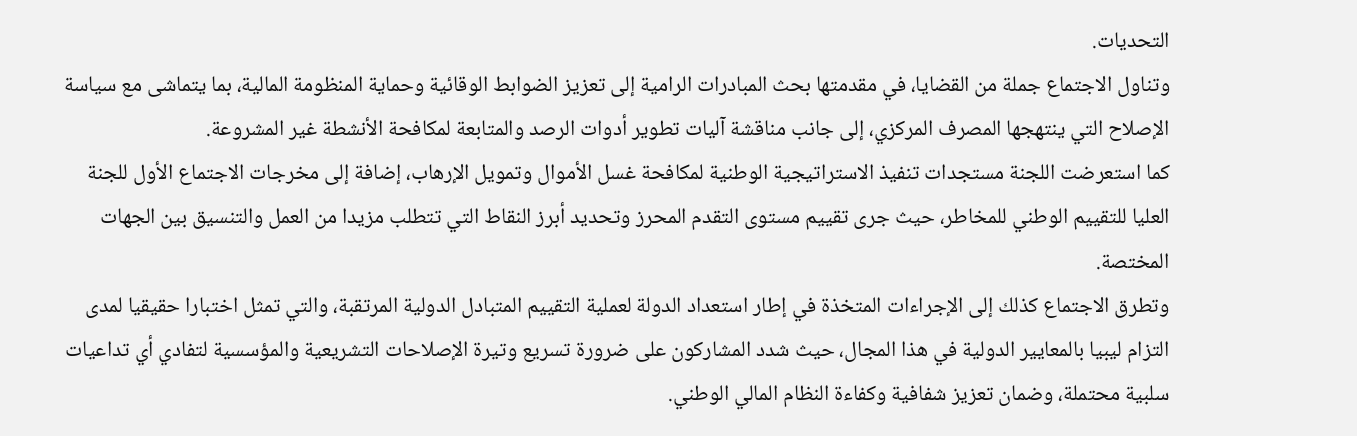التحديات.
وتناول الاجتماع جملة من القضايا، في مقدمتها بحث المبادرات الرامية إلى تعزيز الضوابط الوقائية وحماية المنظومة المالية، بما يتماشى مع سياسة الإصلاح التي ينتهجها المصرف المركزي، إلى جانب مناقشة آليات تطوير أدوات الرصد والمتابعة لمكافحة الأنشطة غير المشروعة.
كما استعرضت اللجنة مستجدات تنفيذ الاستراتيجية الوطنية لمكافحة غسل الأموال وتمويل الإرهاب، إضافة إلى مخرجات الاجتماع الأول للجنة العليا للتقييم الوطني للمخاطر، حيث جرى تقييم مستوى التقدم المحرز وتحديد أبرز النقاط التي تتطلب مزيدا من العمل والتنسيق بين الجهات المختصة.
وتطرق الاجتماع كذلك إلى الإجراءات المتخذة في إطار استعداد الدولة لعملية التقييم المتبادل الدولية المرتقبة، والتي تمثل اختبارا حقيقيا لمدى التزام ليبيا بالمعايير الدولية في هذا المجال، حيث شدد المشاركون على ضرورة تسريع وتيرة الإصلاحات التشريعية والمؤسسية لتفادي أي تداعيات سلبية محتملة، وضمان تعزيز شفافية وكفاءة النظام المالي الوطني.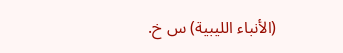(الأنباء الليبية) س خ.